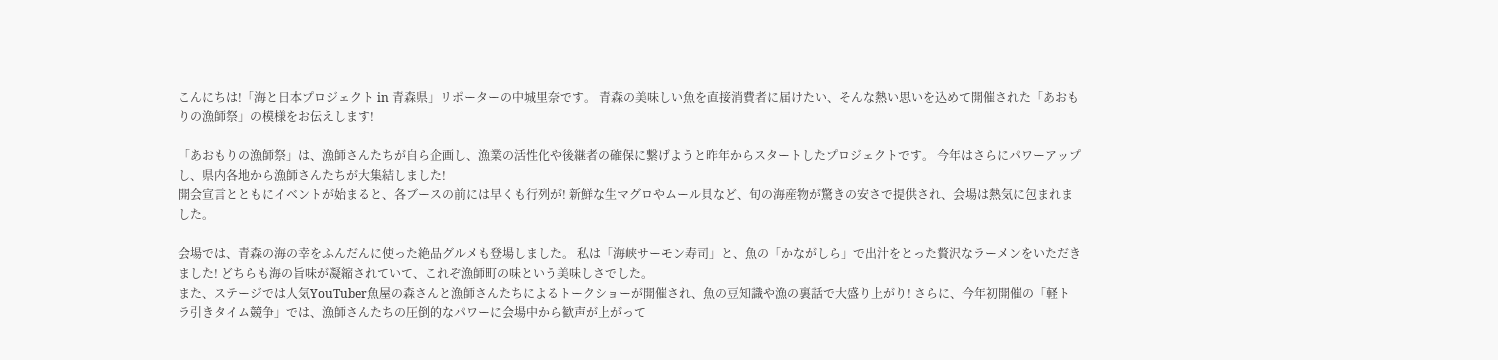こんにちは!「海と日本プロジェクト in 青森県」リポーターの中城里奈です。 青森の美味しい魚を直接消費者に届けたい、そんな熱い思いを込めて開催された「あおもりの漁師祭」の模様をお伝えします!

「あおもりの漁師祭」は、漁師さんたちが自ら企画し、漁業の活性化や後継者の確保に繋げようと昨年からスタートしたプロジェクトです。 今年はさらにパワーアップし、県内各地から漁師さんたちが大集結しました!
開会宣言とともにイベントが始まると、各ブースの前には早くも行列が! 新鮮な生マグロやムール貝など、旬の海産物が驚きの安さで提供され、会場は熱気に包まれました。

会場では、青森の海の幸をふんだんに使った絶品グルメも登場しました。 私は「海峡サーモン寿司」と、魚の「かながしら」で出汁をとった贅沢なラーメンをいただきました! どちらも海の旨味が凝縮されていて、これぞ漁師町の味という美味しさでした。
また、ステージでは人気YouTuber魚屋の森さんと漁師さんたちによるトークショーが開催され、魚の豆知識や漁の裏話で大盛り上がり! さらに、今年初開催の「軽トラ引きタイム競争」では、漁師さんたちの圧倒的なパワーに会場中から歓声が上がって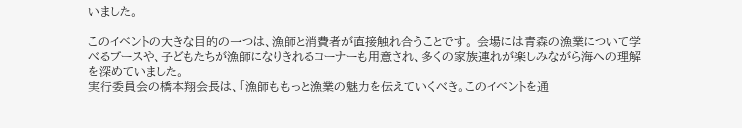いました。

このイベントの大きな目的の一つは、漁師と消費者が直接触れ合うことです。 会場には青森の漁業について学べるブースや、子どもたちが漁師になりきれるコーナーも用意され、多くの家族連れが楽しみながら海への理解を深めていました。
実行委員会の橋本翔会長は、「漁師ももっと漁業の魅力を伝えていくべき。このイベントを通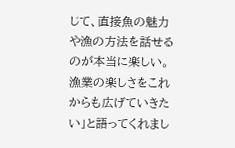じて、直接魚の魅力や漁の方法を話せるのが本当に楽しい。漁業の楽しさをこれからも広げていきたい」と語ってくれまし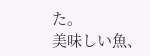た。
美味しい魚、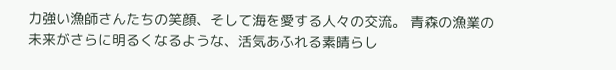力強い漁師さんたちの笑顔、そして海を愛する人々の交流。 青森の漁業の未来がさらに明るくなるような、活気あふれる素晴らし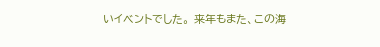いイベントでした。 来年もまた、この海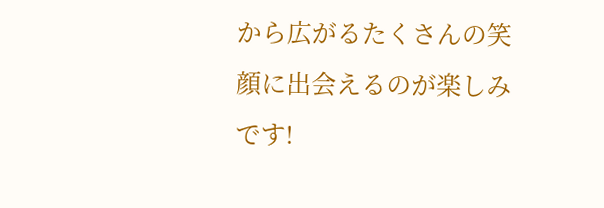から広がるたくさんの笑顔に出会えるのが楽しみです!